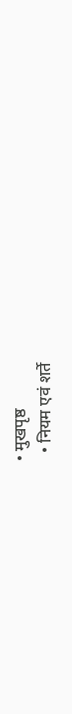• मुखपृष्ठ
  • नियम एवं शर्ते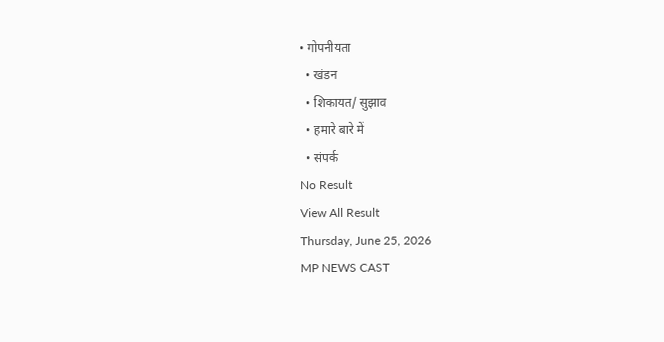• गोपनीयता
  • खंडन
  • शिकायत/ सुझाव
  • हमारे बारे में
  • संपर्क
No Result
View All Result
Thursday, June 25, 2026
MP NEWS CAST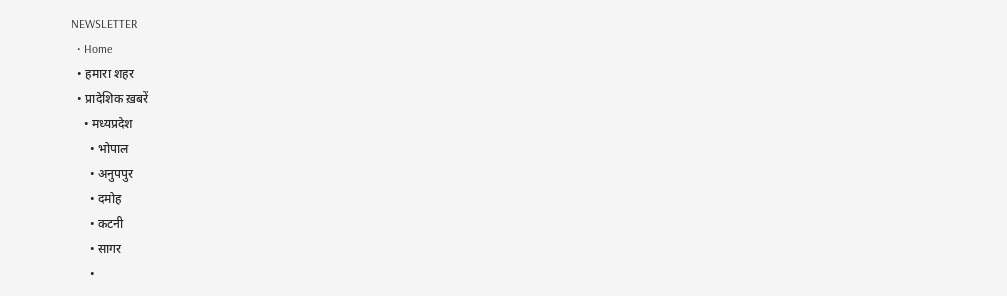NEWSLETTER
  • Home
  • हमारा शहर
  • प्रादेशिक ख़बरें
    • मध्यप्रदेश
      • भोपाल
      • अनुपपुर
      • दमोह
      • कटनी
      • सागर
      •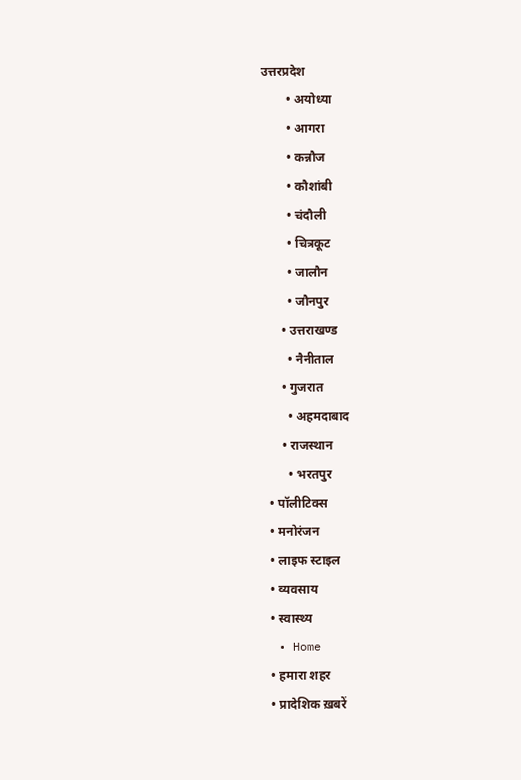उत्तरप्रदेश
        • अयोध्या
        • आगरा
        • कन्नौज
        • कौशांबी
        • चंदौली
        • चित्रकूट
        • जालौन
        • जौनपुर
      • उत्तराखण्ड
        • नैनीताल
      • गुजरात
        • अहमदाबाद
      • राजस्थान
        • भरतपुर
  • पॉलीटिक्स
  • मनोरंजन
  • लाइफ स्टाइल
  • व्यवसाय
  • स्वास्थ्य
  • Home
  • हमारा शहर
  • प्रादेशिक ख़बरें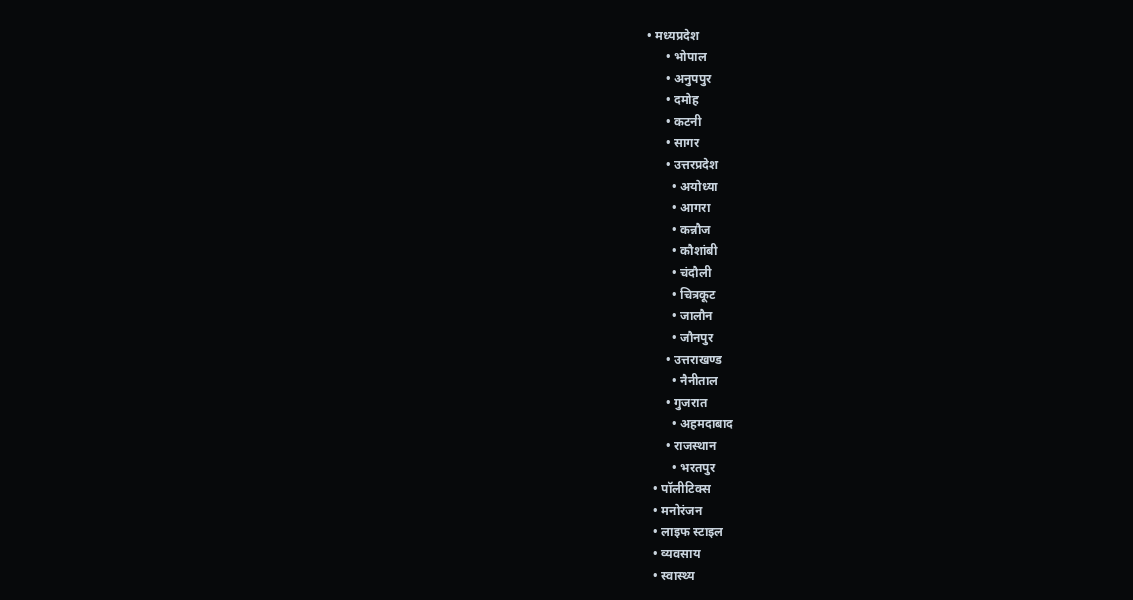• मध्यप्रदेश
      • भोपाल
      • अनुपपुर
      • दमोह
      • कटनी
      • सागर
      • उत्तरप्रदेश
        • अयोध्या
        • आगरा
        • कन्नौज
        • कौशांबी
        • चंदौली
        • चित्रकूट
        • जालौन
        • जौनपुर
      • उत्तराखण्ड
        • नैनीताल
      • गुजरात
        • अहमदाबाद
      • राजस्थान
        • भरतपुर
  • पॉलीटिक्स
  • मनोरंजन
  • लाइफ स्टाइल
  • व्यवसाय
  • स्वास्थ्य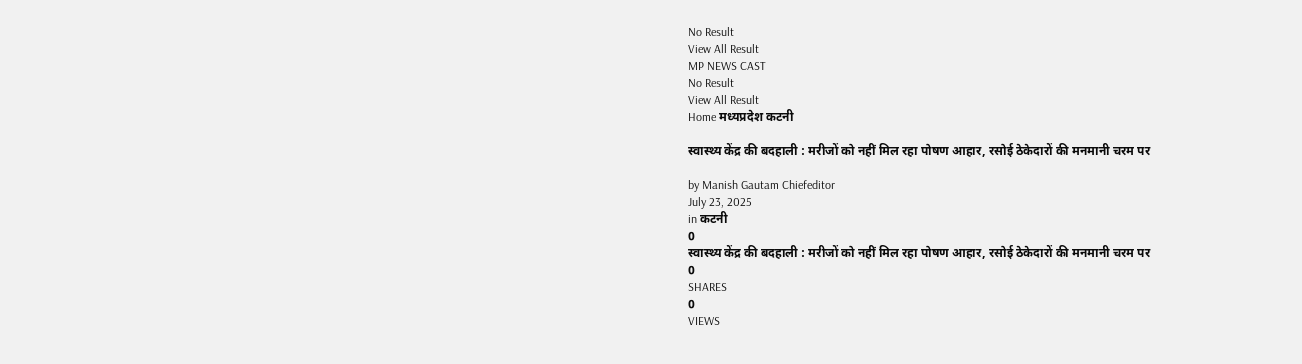No Result
View All Result
MP NEWS CAST
No Result
View All Result
Home मध्यप्रदेश कटनी

स्वास्थ्य केंद्र की बदहाली : मरीजों को नहीं मिल रहा पोषण आहार, रसोई ठेकेदारों की मनमानी चरम पर

by Manish Gautam Chiefeditor
July 23, 2025
in कटनी
0
स्वास्थ्य केंद्र की बदहाली : मरीजों को नहीं मिल रहा पोषण आहार, रसोई ठेकेदारों की मनमानी चरम पर
0
SHARES
0
VIEWS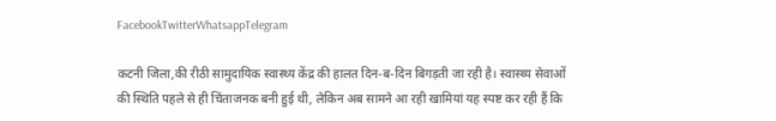FacebookTwitterWhatsappTelegram

कटनी जिला,की रीठी सामुदायिक स्वास्थ्य केंद्र की हालत दिन-ब-दिन बिगड़ती जा रही है। स्वास्थ्य सेवाओं की स्थिति पहले से ही चिंताजनक बनी हुई थी, लेकिन अब सामने आ रही खामियां यह स्पष्ट कर रही हैं कि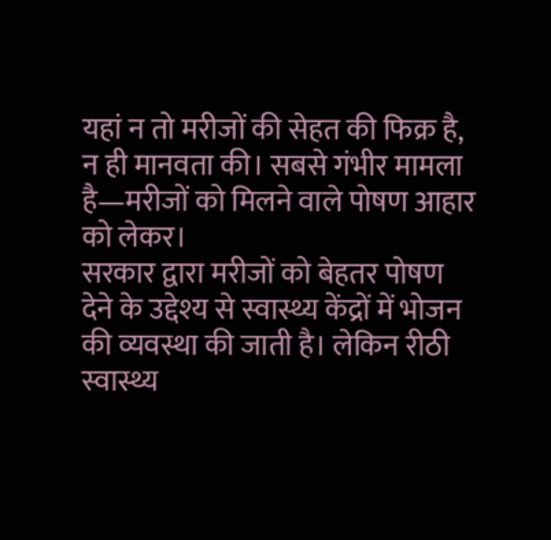यहां न तो मरीजों की सेहत की फिक्र है, न ही मानवता की। सबसे गंभीर मामला है—मरीजों को मिलने वाले पोषण आहार को लेकर।
सरकार द्वारा मरीजों को बेहतर पोषण देने के उद्देश्य से स्वास्थ्य केंद्रों में भोजन की व्यवस्था की जाती है। लेकिन रीठी स्वास्थ्य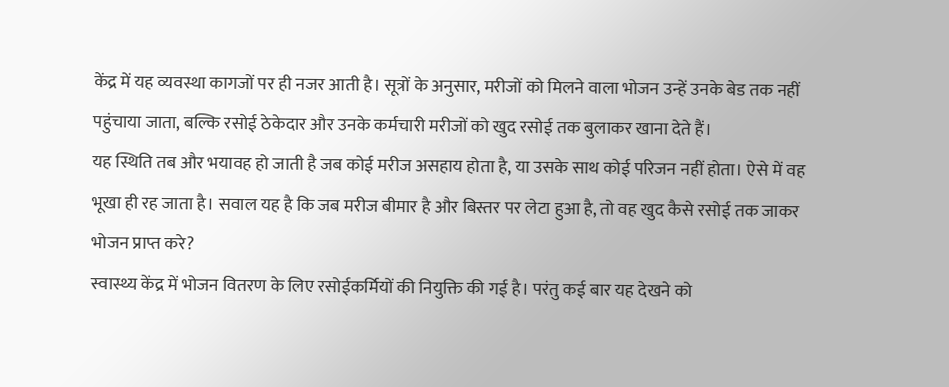केंद्र में यह व्यवस्था कागजों पर ही नजर आती है। सूत्रों के अनुसार, मरीजों को मिलने वाला भोजन उन्हें उनके बेड तक नहीं पहुंचाया जाता, बल्कि रसोई ठेकेदार और उनके कर्मचारी मरीजों को खुद रसोई तक बुलाकर खाना देते हैं।
यह स्थिति तब और भयावह हो जाती है जब कोई मरीज असहाय होता है, या उसके साथ कोई परिजन नहीं होता। ऐसे में वह भूखा ही रह जाता है। सवाल यह है कि जब मरीज बीमार है और बिस्तर पर लेटा हुआ है, तो वह खुद कैसे रसोई तक जाकर भोजन प्राप्त करे?
स्वास्थ्य केंद्र में भोजन वितरण के लिए रसोईकर्मियों की नियुक्ति की गई है। परंतु कई बार यह देखने को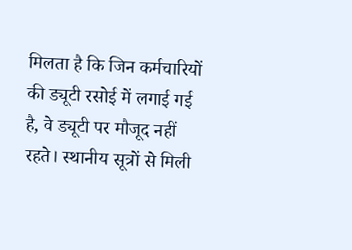मिलता है कि जिन कर्मचारियों की ड्यूटी रसोई में लगाई गई है, वे ड्यूटी पर मौजूद नहीं रहते। स्थानीय सूत्रों से मिली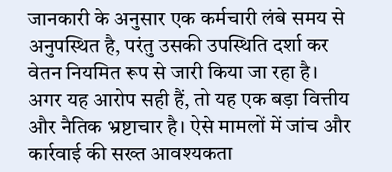जानकारी के अनुसार एक कर्मचारी लंबे समय से अनुपस्थित है, परंतु उसकी उपस्थिति दर्शा कर वेतन नियमित रूप से जारी किया जा रहा है।
अगर यह आरोप सही हैं, तो यह एक बड़ा वित्तीय और नैतिक भ्रष्टाचार है। ऐसे मामलों में जांच और कार्रवाई की सख्त आवश्यकता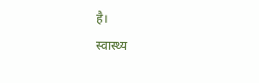है।
स्वास्थ्य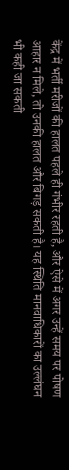केंद्र में भर्ती मरीजों की हालत पहले ही गंभीर रहती है, और ऐसे में अगर उन्हें समय पर पोषण आहार न मिले, तो उनकी हालत और बिगड़ सकती है। यह स्थिति मानवाधिकारों का उल्लंघन भी कही जा सकती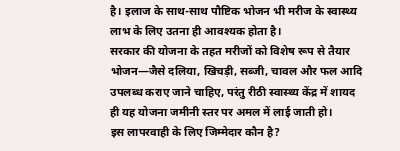है। इलाज के साथ-साथ पौष्टिक भोजन भी मरीज के स्वास्थ्य लाभ के लिए उतना ही आवश्यक होता है।
सरकार की योजना के तहत मरीजों को विशेष रूप से तैयार भोजन—जैसे दलिया, खिचड़ी, सब्जी, चावल और फल आदि उपलब्ध कराए जाने चाहिए, परंतु रीठी स्वास्थ्य केंद्र में शायद ही यह योजना जमीनी स्तर पर अमल में लाई जाती हो।
इस लापरवाही के लिए जिम्मेदार कौन है?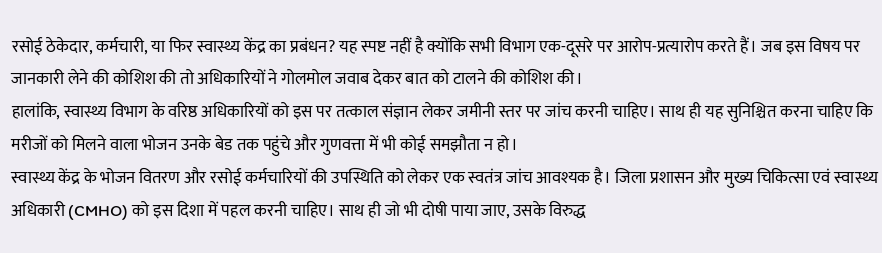रसोई ठेकेदार, कर्मचारी, या फिर स्वास्थ्य केंद्र का प्रबंधन? यह स्पष्ट नहीं है क्योंकि सभी विभाग एक-दूसरे पर आरोप-प्रत्यारोप करते हैं। जब इस विषय पर जानकारी लेने की कोशिश की तो अधिकारियों ने गोलमोल जवाब देकर बात को टालने की कोशिश की।
हालांकि, स्वास्थ्य विभाग के वरिष्ठ अधिकारियों को इस पर तत्काल संज्ञान लेकर जमीनी स्तर पर जांच करनी चाहिए। साथ ही यह सुनिश्चित करना चाहिए कि मरीजों को मिलने वाला भोजन उनके बेड तक पहुंचे और गुणवत्ता में भी कोई समझौता न हो।
स्वास्थ्य केंद्र के भोजन वितरण और रसोई कर्मचारियों की उपस्थिति को लेकर एक स्वतंत्र जांच आवश्यक है। जिला प्रशासन और मुख्य चिकित्सा एवं स्वास्थ्य अधिकारी (CMHO) को इस दिशा में पहल करनी चाहिए। साथ ही जो भी दोषी पाया जाए, उसके विरुद्ध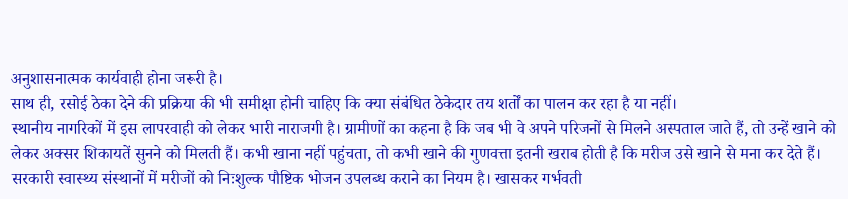अनुशासनात्मक कार्यवाही होना जरूरी है।
साथ ही, रसोई ठेका देने की प्रक्रिया की भी समीक्षा होनी चाहिए कि क्या संबंधित ठेकेदार तय शर्तों का पालन कर रहा है या नहीं।
स्थानीय नागरिकों में इस लापरवाही को लेकर भारी नाराजगी है। ग्रामीणों का कहना है कि जब भी वे अपने परिजनों से मिलने अस्पताल जाते हैं, तो उन्हें खाने को लेकर अक्सर शिकायतें सुनने को मिलती हैं। कभी खाना नहीं पहुंचता, तो कभी खाने की गुणवत्ता इतनी खराब होती है कि मरीज उसे खाने से मना कर देते हैं।
सरकारी स्वास्थ्य संस्थानों में मरीजों को निःशुल्क पौष्टिक भोजन उपलब्ध कराने का नियम है। खासकर गर्भवती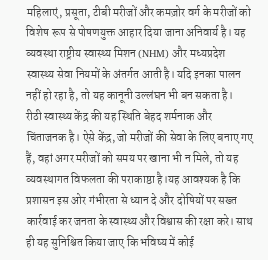महिलाएं, प्रसूता, टीबी मरीजों और कमज़ोर वर्ग के मरीजों को विशेष रूप से पोषणयुक्त आहार दिया जाना अनिवार्य है। यह व्यवस्था राष्ट्रीय स्वास्थ्य मिशन (NHM) और मध्यप्रदेश स्वास्थ्य सेवा नियमों के अंतर्गत आती है। यदि इनका पालन नहीं हो रहा है, तो यह कानूनी उल्लंघन भी बन सकता है।
रीठी स्वास्थ्य केंद्र की यह स्थिति बेहद शर्मनाक और चिंताजनक है। ऐसे केंद्र, जो मरीजों की सेवा के लिए बनाए गए हैं, वहां अगर मरीजों को समय पर खाना भी न मिले, तो यह व्यवस्थागत विफलता की पराकाष्ठा है।यह आवश्यक है कि प्रशासन इस ओर गंभीरता से ध्यान दे और दोषियों पर सख्त कार्रवाई कर जनता के स्वास्थ्य और विश्वास की रक्षा करे। साथ ही यह सुनिश्चित किया जाए कि भविष्य में कोई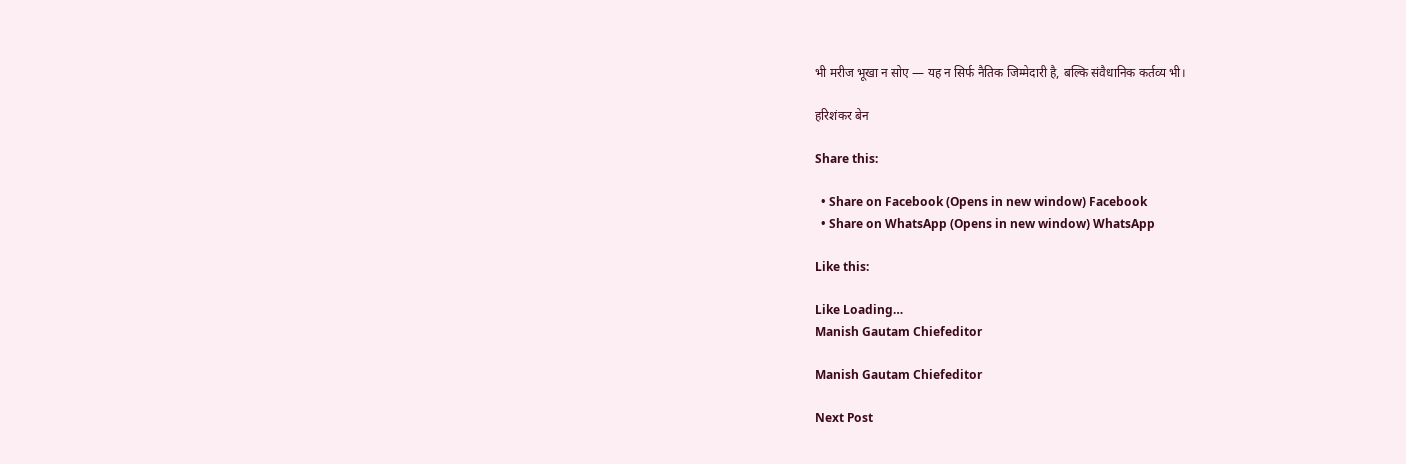भी मरीज भूखा न सोए — यह न सिर्फ नैतिक जिम्मेदारी है, बल्कि संवैधानिक कर्तव्य भी।

हरिशंकर बेन

Share this:

  • Share on Facebook (Opens in new window) Facebook
  • Share on WhatsApp (Opens in new window) WhatsApp

Like this:

Like Loading…
Manish Gautam Chiefeditor

Manish Gautam Chiefeditor

Next Post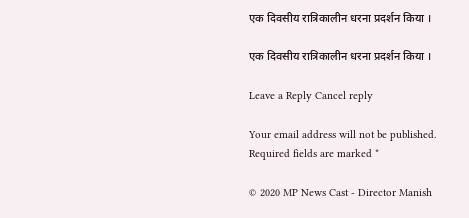एक दिवसीय रात्रिकालीन धरना प्रदर्शन किया ।

एक दिवसीय रात्रिकालीन धरना प्रदर्शन किया ।

Leave a Reply Cancel reply

Your email address will not be published. Required fields are marked *

© 2020 MP News Cast - Director Manish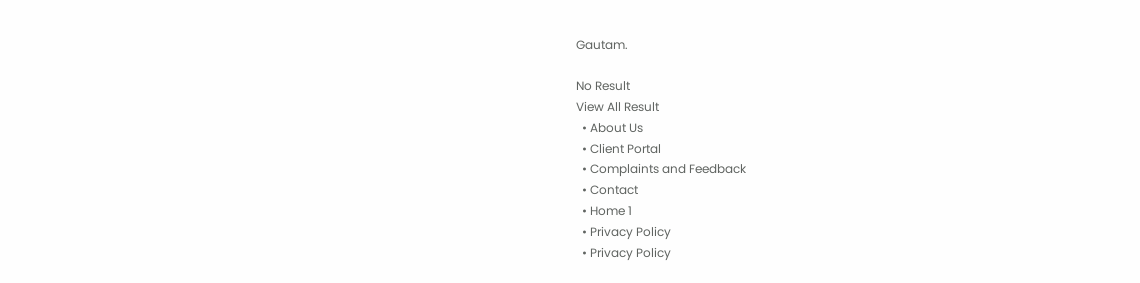Gautam.

No Result
View All Result
  • About Us
  • Client Portal
  • Complaints and Feedback
  • Contact
  • Home 1
  • Privacy Policy
  • Privacy Policy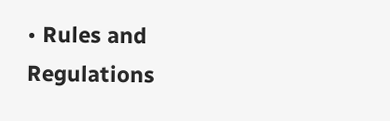• Rules and Regulations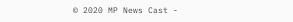© 2020 MP News Cast -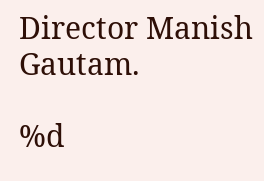Director Manish Gautam.

%d